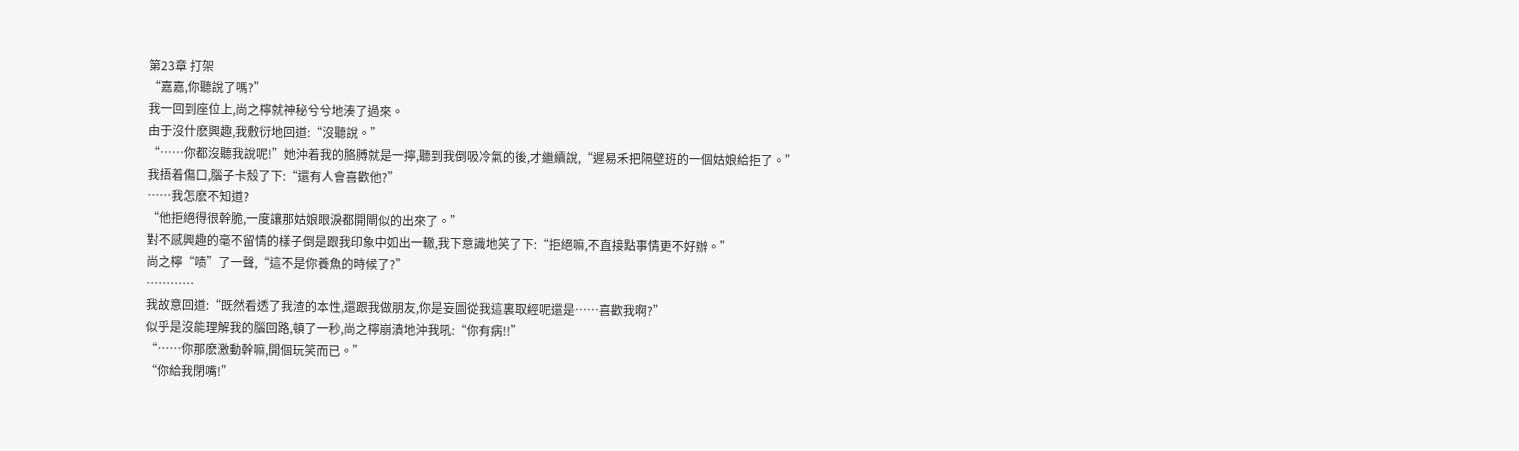第23章 打架
“嘉嘉,你聽說了嗎?”
我一回到座位上,尚之檸就神秘兮兮地湊了過來。
由于沒什麽興趣,我敷衍地回道:“沒聽說。”
“……你都沒聽我說呢!”她沖着我的胳膊就是一擰,聽到我倒吸冷氣的後,才繼續說,“遲易禾把隔壁班的一個姑娘給拒了。”
我捂着傷口,腦子卡殼了下:“還有人會喜歡他?”
……我怎麽不知道?
“他拒絕得很幹脆,一度讓那姑娘眼淚都開閘似的出來了。”
對不感興趣的毫不留情的樣子倒是跟我印象中如出一轍,我下意識地笑了下:“拒絕嘛,不直接點事情更不好辦。”
尚之檸“啧”了一聲,“這不是你養魚的時候了?”
…………
我故意回道:“既然看透了我渣的本性,還跟我做朋友,你是妄圖從我這裏取經呢還是……喜歡我啊?”
似乎是沒能理解我的腦回路,頓了一秒,尚之檸崩潰地沖我吼:“你有病!!”
“……你那麽激動幹嘛,開個玩笑而已。”
“你給我閉嘴!”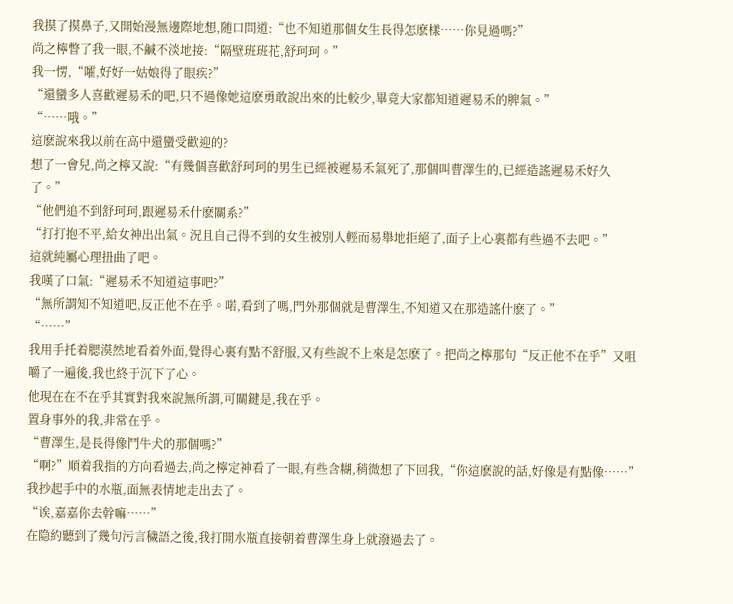我摸了摸鼻子,又開始漫無邊際地想,随口問道:“也不知道那個女生長得怎麽樣……你見過嗎?”
尚之檸瞥了我一眼,不鹹不淡地接:“隔壁班班花,舒珂珂。”
我一愣,“嚯,好好一姑娘得了眼疾?”
“還蠻多人喜歡遲易禾的吧,只不過像她這麽勇敢說出來的比較少,畢竟大家都知道遲易禾的脾氣。”
“……哦。”
這麽說來我以前在高中還蠻受歡迎的?
想了一會兒,尚之檸又說:“有幾個喜歡舒珂珂的男生已經被遲易禾氣死了,那個叫曹澤生的,已經造謠遲易禾好久了。”
“他們追不到舒珂珂,跟遲易禾什麽關系?”
“打打抱不平,給女神出出氣。況且自己得不到的女生被別人輕而易舉地拒絕了,面子上心裏都有些過不去吧。”
這就純屬心理扭曲了吧。
我嘆了口氣:“遲易禾不知道這事吧?”
“無所謂知不知道吧,反正他不在乎。喏,看到了嗎,門外那個就是曹澤生,不知道又在那造謠什麽了。”
“……”
我用手托着腮漠然地看着外面,覺得心裏有點不舒服,又有些說不上來是怎麽了。把尚之檸那句“反正他不在乎”又咀嚼了一遍後,我也終于沉下了心。
他現在在不在乎其實對我來說無所謂,可關鍵是,我在乎。
置身事外的我,非常在乎。
“曹澤生,是長得像鬥牛犬的那個嗎?”
“啊?”順着我指的方向看過去,尚之檸定神看了一眼,有些含糊,稍微想了下回我,“你這麽說的話,好像是有點像……”
我抄起手中的水瓶,面無表情地走出去了。
“诶,嘉嘉你去幹嘛……”
在隐約聽到了幾句污言穢語之後,我打開水瓶直接朝着曹澤生身上就潑過去了。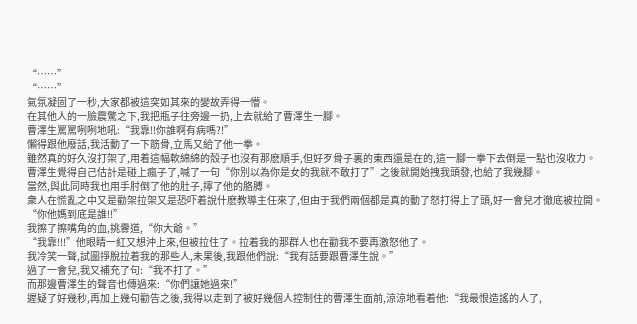“……”
“……”
氣氛凝固了一秒,大家都被這突如其來的變故弄得一懵。
在其他人的一臉震驚之下,我把瓶子往旁邊一扔,上去就給了曹澤生一腳。
曹澤生罵罵咧咧地吼:“我靠!!你誰啊有病嗎?!”
懶得跟他廢話,我活動了一下筋骨,立馬又給了他一拳。
雖然真的好久沒打架了,用着這幅軟綿綿的殼子也沒有那麽順手,但好歹骨子裏的東西還是在的,這一腳一拳下去倒是一點也沒收力。
曹澤生覺得自己估計是碰上瘋子了,喊了一句“你別以為你是女的我就不敢打了”之後就開始拽我頭發,也給了我幾腳。
當然,與此同時我也用手肘倒了他的肚子,擰了他的胳膊。
衆人在慌亂之中又是勸架拉架又是恐吓着說什麽教導主任來了,但由于我們兩個都是真的動了怒打得上了頭,好一會兒才徹底被拉開。
“你他媽到底是誰!!”
我擦了擦嘴角的血,挑釁道,“你大爺。”
“我靠!!!”他眼睛一紅又想沖上來,但被拉住了。拉着我的那群人也在勸我不要再激怒他了。
我冷笑一聲,試圖掙脫拉着我的那些人,未果後,我跟他們說:“我有話要跟曹澤生說。”
過了一會兒,我又補充了句:“我不打了。”
而那邊曹澤生的聲音也傳過來:“你們讓她過來!”
遲疑了好幾秒,再加上幾句勸告之後,我得以走到了被好幾個人控制住的曹澤生面前,涼涼地看着他:“我最恨造謠的人了,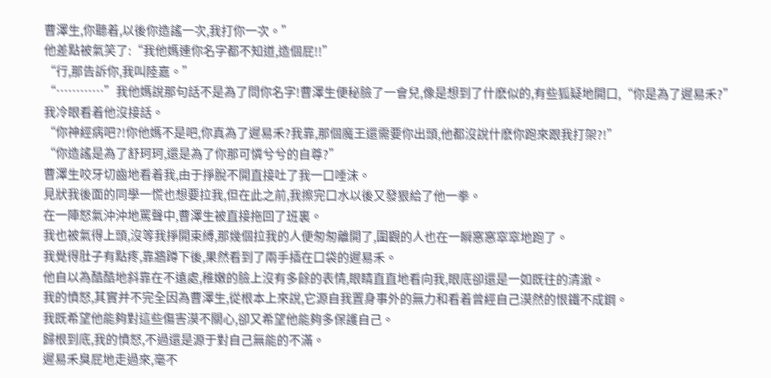曹澤生,你聽着,以後你造謠一次,我打你一次。”
他差點被氣笑了:“我他媽連你名字都不知道,造個屁!!”
“行,那告訴你,我叫陸嘉。”
“…………”我他媽說那句話不是為了問你名字!曹澤生便秘臉了一會兒,像是想到了什麽似的,有些狐疑地開口,“你是為了遲易禾?”
我冷眼看着他沒接話。
“你神經病吧?!你他媽不是吧,你真為了遲易禾?我靠,那個魔王還需要你出頭,他都沒說什麽你跑來跟我打架?!”
“你造謠是為了舒珂珂,還是為了你那可憐兮兮的自尊?”
曹澤生咬牙切齒地看着我,由于掙脫不開直接吐了我一口唾沫。
見狀我後面的同學一慌也想要拉我,但在此之前,我擦完口水以後又發狠給了他一拳。
在一陣怒氣沖沖地罵聲中,曹澤生被直接拖回了班裏。
我也被氣得上頭,沒等我掙開束縛,那幾個拉我的人便匆匆離開了,圍觀的人也在一瞬窸窸窣窣地跑了。
我覺得肚子有點疼,靠牆蹲下後,果然看到了兩手插在口袋的遲易禾。
他自以為酷酷地斜靠在不遠處,稚嫩的臉上沒有多餘的表情,眼睛直直地看向我,眼底卻還是一如既往的清澈。
我的憤怒,其實并不完全因為曹澤生,從根本上來說,它源自我置身事外的無力和看着曾經自己漠然的恨鐵不成鋼。
我既希望他能夠對這些傷害漠不關心,卻又希望他能夠多保護自己。
歸根到底,我的憤怒,不過還是源于對自己無能的不滿。
遲易禾臭屁地走過來,毫不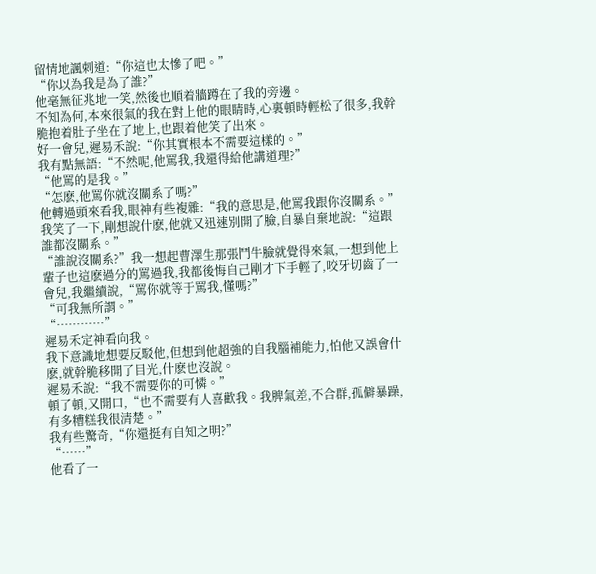留情地諷刺道:“你這也太慘了吧。”
“你以為我是為了誰?”
他毫無征兆地一笑,然後也順着牆蹲在了我的旁邊。
不知為何,本來很氣的我在對上他的眼睛時,心裏頓時輕松了很多,我幹脆抱着肚子坐在了地上,也跟着他笑了出來。
好一會兒,遲易禾說:“你其實根本不需要這樣的。”
我有點無語:“不然呢,他罵我,我還得給他講道理?”
“他罵的是我。”
“怎麽,他罵你就沒關系了嗎?”
他轉過頭來看我,眼神有些複雜:“我的意思是,他罵我跟你沒關系。”
我笑了一下,剛想說什麽,他就又迅速別開了臉,自暴自棄地說:“這跟誰都沒關系。”
“誰說沒關系?”我一想起曹澤生那張鬥牛臉就覺得來氣,一想到他上輩子也這麽過分的罵過我,我都後悔自己剛才下手輕了,咬牙切齒了一會兒,我繼續說,“罵你就等于罵我,懂嗎?”
“可我無所謂。”
“…………”
遲易禾定神看向我。
我下意識地想要反駁他,但想到他超強的自我腦補能力,怕他又誤會什麽,就幹脆移開了目光,什麽也沒說。
遲易禾說:“我不需要你的可憐。”
頓了頓,又開口,“也不需要有人喜歡我。我脾氣差,不合群,孤僻暴躁,有多糟糕我很清楚。”
我有些驚奇,“你還挺有自知之明?”
“……”
他看了一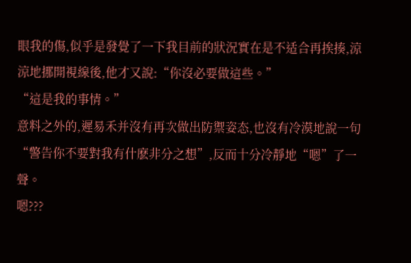眼我的傷,似乎是發覺了一下我目前的狀況實在是不适合再挨揍,涼涼地挪開視線後,他才又說:“你沒必要做這些。”
“這是我的事情。”
意料之外的,遲易禾并沒有再次做出防禦姿态,也沒有冷漠地說一句“警告你不要對我有什麽非分之想”,反而十分冷靜地“嗯”了一聲。
嗯???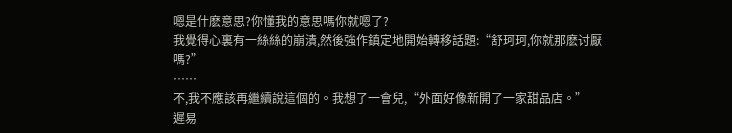嗯是什麽意思?你懂我的意思嗎你就嗯了?
我覺得心裏有一絲絲的崩潰,然後強作鎮定地開始轉移話題:“舒珂珂,你就那麽讨厭嗎?”
……
不,我不應該再繼續說這個的。我想了一會兒,“外面好像新開了一家甜品店。”
遲易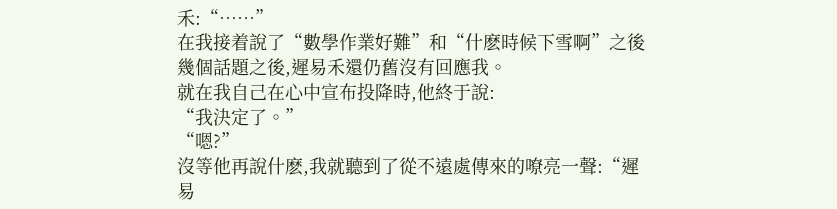禾:“……”
在我接着說了“數學作業好難”和“什麽時候下雪啊”之後幾個話題之後,遲易禾還仍舊沒有回應我。
就在我自己在心中宣布投降時,他終于說:
“我決定了。”
“嗯?”
沒等他再說什麽,我就聽到了從不遠處傳來的嘹亮一聲:“遲易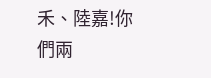禾、陸嘉!你們兩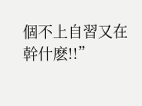個不上自習又在幹什麽!!”